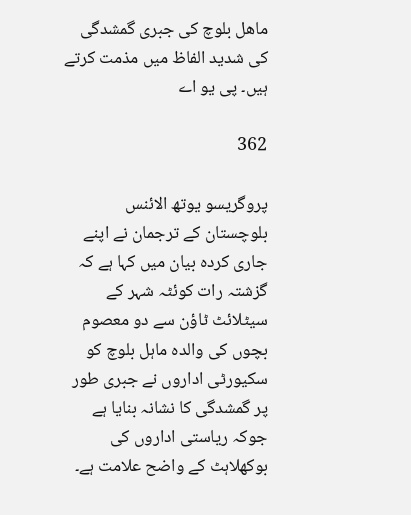ماھل بلوچ کی جبری گمشدگی کی شدید الفاظ میں مذمت کرتے ہیں۔ پی یو اے

362

پروگریسو یوتھ الائنس بلوچستان کے ترجمان نے اپنے جاری کردہ بیان میں کہا ہے کہ گزشتہ رات کوئٹہ شہر کے سیٹلائٹ ٹاؤن سے دو معصوم بچوں کی والدہ ماہل بلوچ کو سکیورٹی اداروں نے جبری طور پر گمشدگی کا نشانہ بنایا ہے جوکہ ریاستی اداروں کی بوکھلاہٹ کے واضح علامت ہے۔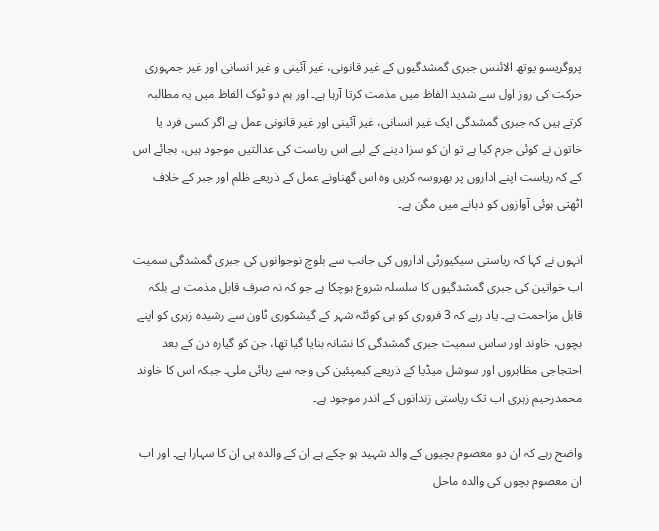پروگریسو یوتھ الائنس جبری گمشدگیوں کے غیر قانونی، غیر آئینی و غیر انسانی اور غیر جمہوری حرکت کی روز اول سے شدید الفاظ میں مذمت کرتا آرہا ہے۔ اور ہم دو ٹوک الفاظ میں یہ مطالبہ کرتے ہیں کہ جبری گمشدگی ایک غیر انسانی، غیر آئینی اور غیر قانونی عمل ہے اگر کسی فرد یا خاتون نے کوئی جرم کیا ہے تو ان کو سزا دینے کے لیے اس ریاست کی عدالتیں موجود ہیں، بجائے اس کے کہ ریاست اپنے اداروں پر بھروسہ کریں وہ اس گھناونے عمل کے ذریعے ظلم اور جبر کے خلاف اٹھتی ہوئی آوازوں کو دبانے میں مگن ہے۔

انہوں نے کہا کہ ریاستی سیکیورٹی اداروں کی جانب سے بلوچ نوجوانوں کی جبری گمشدگی سمیت اب خواتین کی جبری گمشدگیوں کا سلسلہ شروع ہوچکا ہے جو کہ نہ صرف قابل مذمت ہے بلکہ قابل مزاحمت ہے۔ یاد رہے کہ 3 فروری کو ہی کوئٹہ شہر کے گیشکوری ٹاون سے رشیدہ زہری کو اپنے بچوں، خاوند اور ساس سمیت جبری گمشدگی کا نشانہ بنایا گیا تھا، جن کو گیارہ دن کے بعد احتجاجی مظاہروں اور سوشل میڈیا کے ذریعے کیمپئین کی وجہ سے رہائی ملی۔ جبکہ اس کا خاوند محمدرحیم زہری اب تک ریاستی زندانوں کے اندر موجود ہے۔

واضح رہے کہ ان دو معصوم بچیوں کے والد شہید ہو چکے ہے ان کے والدہ ہی ان کا سہارا ہے۔ اور اب ان معصوم بچوں کی والدہ ماحل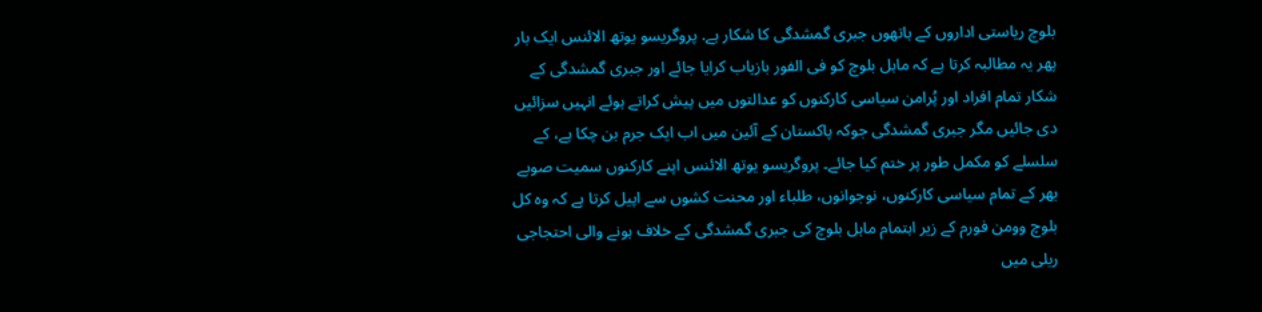بلوچ ریاستی اداروں کے ہاتھوں جبری گمشدگی کا شکار ہے. پروگریسو یوتھ الائنس ایک بار پھر یہ مطالبہ کرتا ہے کہ ماہل بلوچ کو فی الفور بازیاب کرایا جائے اور جبری گمشدگی کے شکار تمام افراد اور پُرامن سیاسی کارکنوں کو عدالتوں میں پیش کراتے ہوئے انہیں سزائیں دی جائیں مگر جبری گمشدگی جوکہ پاکستان کے آئین میں اب ایک جرم بن چکا ہے، کے سلسلے کو مکمل طور پر ختم کیا جائے۔ پروگریسو یوتھ الائنس اپنے کارکنوں سمیت صوبے بھر کے تمام سیاسی کارکنوں، نوجوانوں، طلباء اور محنت کشوں سے اپیل کرتا ہے کہ وہ کل بلوچ وومن فورم کے زیر اہتمام ماہل بلوچ کی جبری گمشدگی کے خلاف ہونے والی احتجاجی ریلی میں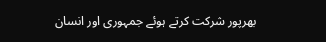بھرپور شرکت کرتے ہوئے جمہوری اور انسان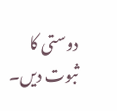دوستی کا ثبوت دیں۔